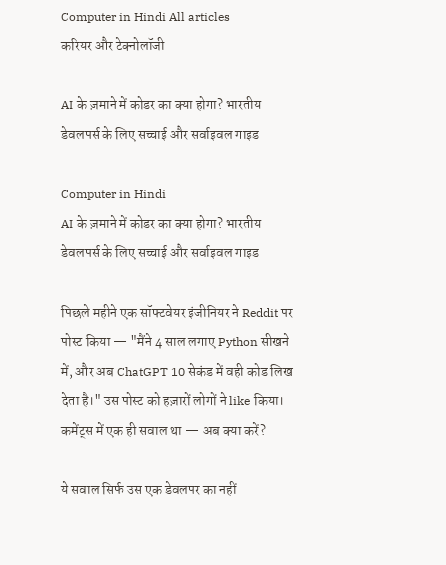Computer in Hindi All articles
करियर और टेक्नोलॉजी

AI के ज़माने में कोडर का क्या होगा? भारतीय डेवलपर्स के लिए सच्चाई और सर्वाइवल गाइड

Computer in Hindi
AI के ज़माने में कोडर का क्या होगा? भारतीय डेवलपर्स के लिए सच्चाई और सर्वाइवल गाइड

पिछले महीने एक सॉफ्टवेयर इंजीनियर ने Reddit पर पोस्ट किया — "मैंने 4 साल लगाए Python सीखने में, और अब ChatGPT 10 सेकंड में वही कोड लिख देता है।" उस पोस्ट को हज़ारों लोगों ने like किया। कमेंट्स में एक ही सवाल था — अब क्या करें?

ये सवाल सिर्फ उस एक डेवलपर का नहीं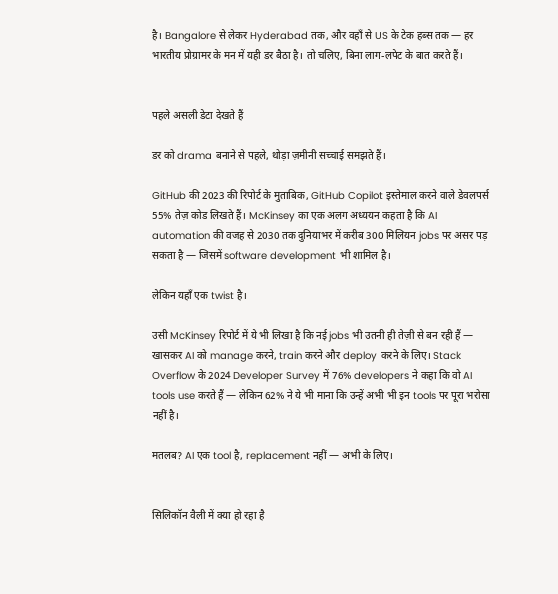है। Bangalore से लेकर Hyderabad तक, और वहाँ से US के टेक हब्स तक — हर भारतीय प्रोग्रामर के मन में यही डर बैठा है। तो चलिए, बिना लाग-लपेट के बात करते हैं।


पहले असली डेटा देखते हैं

डर को drama बनाने से पहले, थोड़ा ज़मीनी सच्चाई समझते हैं।

GitHub की 2023 की रिपोर्ट के मुताबिक, GitHub Copilot इस्तेमाल करने वाले डेवलपर्स 55% तेज़ कोड लिखते हैं। McKinsey का एक अलग अध्ययन कहता है कि AI automation की वजह से 2030 तक दुनियाभर में करीब 300 मिलियन jobs पर असर पड़ सकता है — जिसमें software development भी शामिल है।

लेकिन यहाँ एक twist है।

उसी McKinsey रिपोर्ट में ये भी लिखा है कि नई jobs भी उतनी ही तेज़ी से बन रही हैं — खासकर AI को manage करने, train करने और deploy करने के लिए। Stack Overflow के 2024 Developer Survey में 76% developers ने कहा कि वो AI tools use करते हैं — लेकिन 62% ने ये भी माना कि उन्हें अभी भी इन tools पर पूरा भरोसा नहीं है।

मतलब? AI एक tool है, replacement नहीं — अभी के लिए।


सिलिकॉन वैली में क्या हो रहा है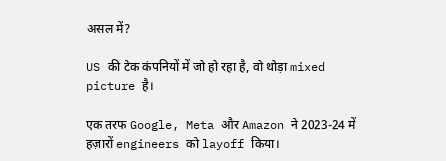असल में?

US की टेक कंपनियों में जो हो रहा है, वो थोड़ा mixed picture है।

एक तरफ Google, Meta और Amazon ने 2023-24 में हज़ारों engineers को layoff किया।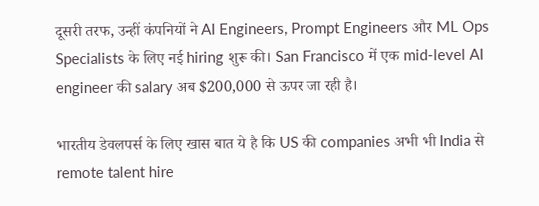दूसरी तरफ, उन्हीं कंपनियों ने AI Engineers, Prompt Engineers और ML Ops Specialists के लिए नई hiring शुरू की। San Francisco में एक mid-level AI engineer की salary अब $200,000 से ऊपर जा रही है।

भारतीय डेवलपर्स के लिए खास बात ये है कि US की companies अभी भी India से remote talent hire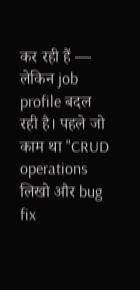कर रही हैं — लेकिन job profile बदल रही है। पहले जो काम था "CRUD operations लिखो और bug fix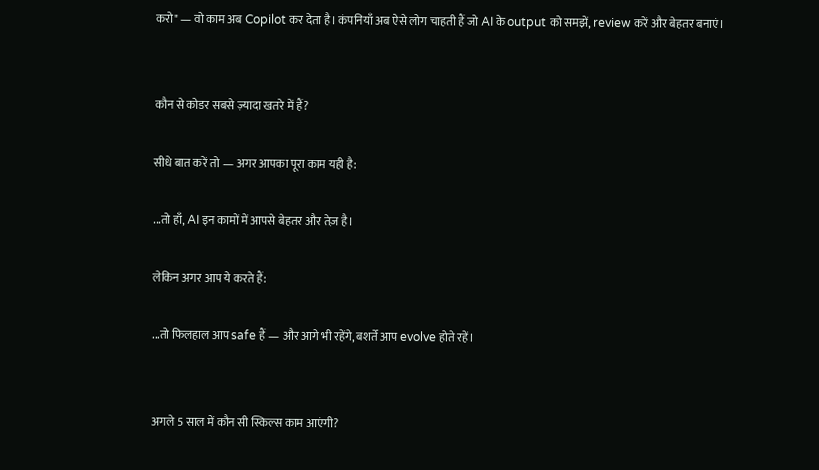करो" — वो काम अब Copilot कर देता है। कंपनियाँ अब ऐसे लोग चाहती हैं जो AI के output को समझें, review करें और बेहतर बनाएं।


कौन से कोडर सबसे ज़्यादा खतरे में हैं?

सीधे बात करें तो — अगर आपका पूरा काम यही है:

...तो हाँ, AI इन कामों में आपसे बेहतर और तेज़ है।

लेकिन अगर आप ये करते हैं:

...तो फिलहाल आप safe हैं — और आगे भी रहेंगे, बशर्ते आप evolve होते रहें।


अगले 5 साल में कौन सी स्किल्स काम आएंगी?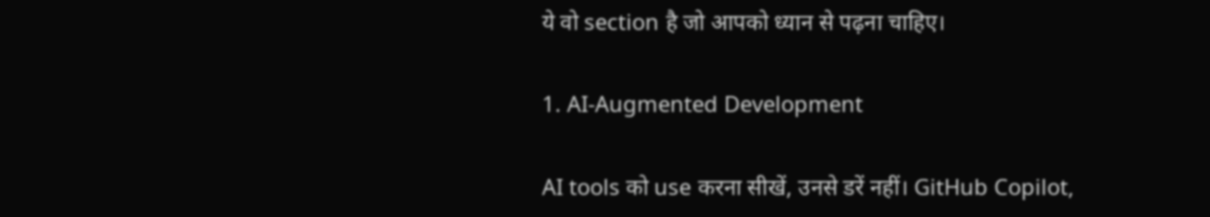ये वो section है जो आपको ध्यान से पढ़ना चाहिए।

1. AI-Augmented Development

AI tools को use करना सीखें, उनसे डरें नहीं। GitHub Copilot,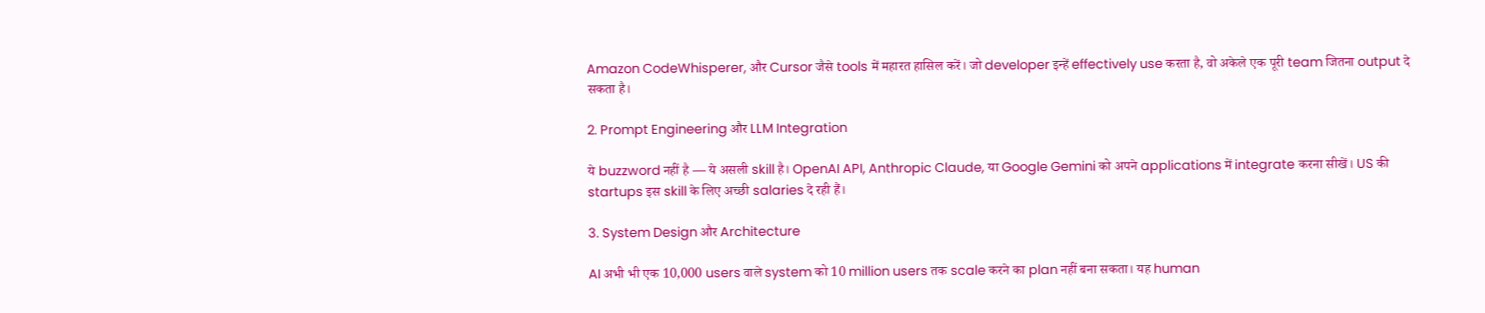Amazon CodeWhisperer, और Cursor जैसे tools में महारत हासिल करें। जो developer इन्हें effectively use करता है, वो अकेले एक पूरी team जितना output दे सकता है।

2. Prompt Engineering और LLM Integration

ये buzzword नहीं है — ये असली skill है। OpenAI API, Anthropic Claude, या Google Gemini को अपने applications में integrate करना सीखें। US की startups इस skill के लिए अच्छी salaries दे रही हैं।

3. System Design और Architecture

AI अभी भी एक 10,000 users वाले system को 10 million users तक scale करने का plan नहीं बना सकता। यह human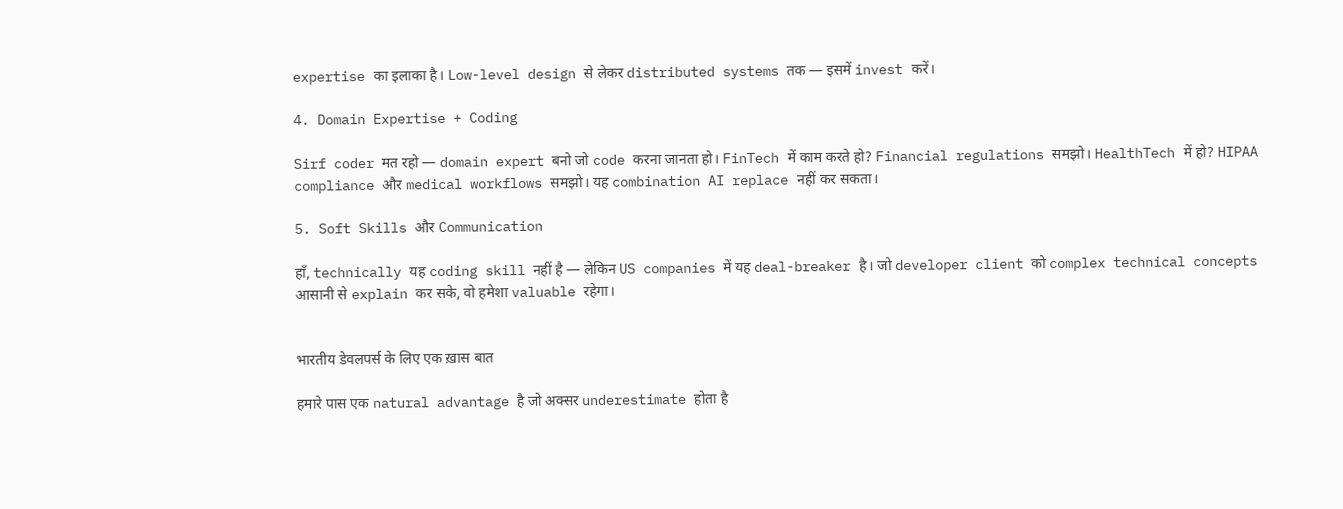expertise का इलाका है। Low-level design से लेकर distributed systems तक — इसमें invest करें।

4. Domain Expertise + Coding

Sirf coder मत रहो — domain expert बनो जो code करना जानता हो। FinTech में काम करते हो? Financial regulations समझो। HealthTech में हो? HIPAA compliance और medical workflows समझो। यह combination AI replace नहीं कर सकता।

5. Soft Skills और Communication

हाँ, technically यह coding skill नहीं है — लेकिन US companies में यह deal-breaker है। जो developer client को complex technical concepts आसानी से explain कर सके, वो हमेशा valuable रहेगा।


भारतीय डेवलपर्स के लिए एक ख़ास बात

हमारे पास एक natural advantage है जो अक्सर underestimate होता है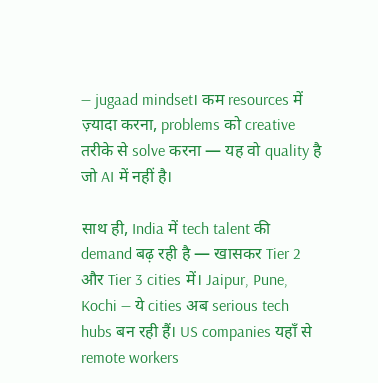— jugaad mindset। कम resources में ज़्यादा करना, problems को creative तरीके से solve करना — यह वो quality है जो AI में नहीं है।

साथ ही, India में tech talent की demand बढ़ रही है — खासकर Tier 2 और Tier 3 cities में। Jaipur, Pune, Kochi — ये cities अब serious tech hubs बन रही हैं। US companies यहाँ से remote workers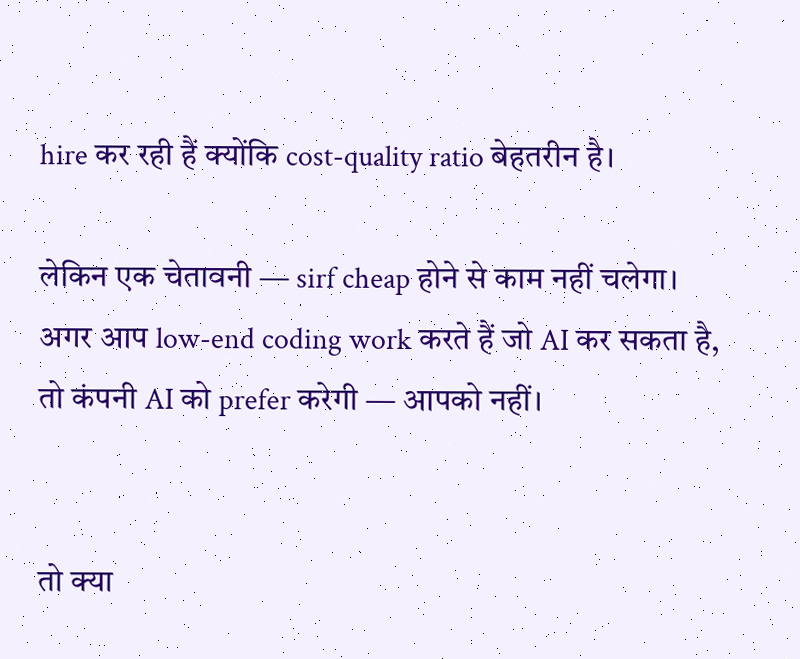hire कर रही हैं क्योंकि cost-quality ratio बेहतरीन है।

लेकिन एक चेतावनी — sirf cheap होने से काम नहीं चलेगा। अगर आप low-end coding work करते हैं जो AI कर सकता है, तो कंपनी AI को prefer करेगी — आपको नहीं।


तो क्या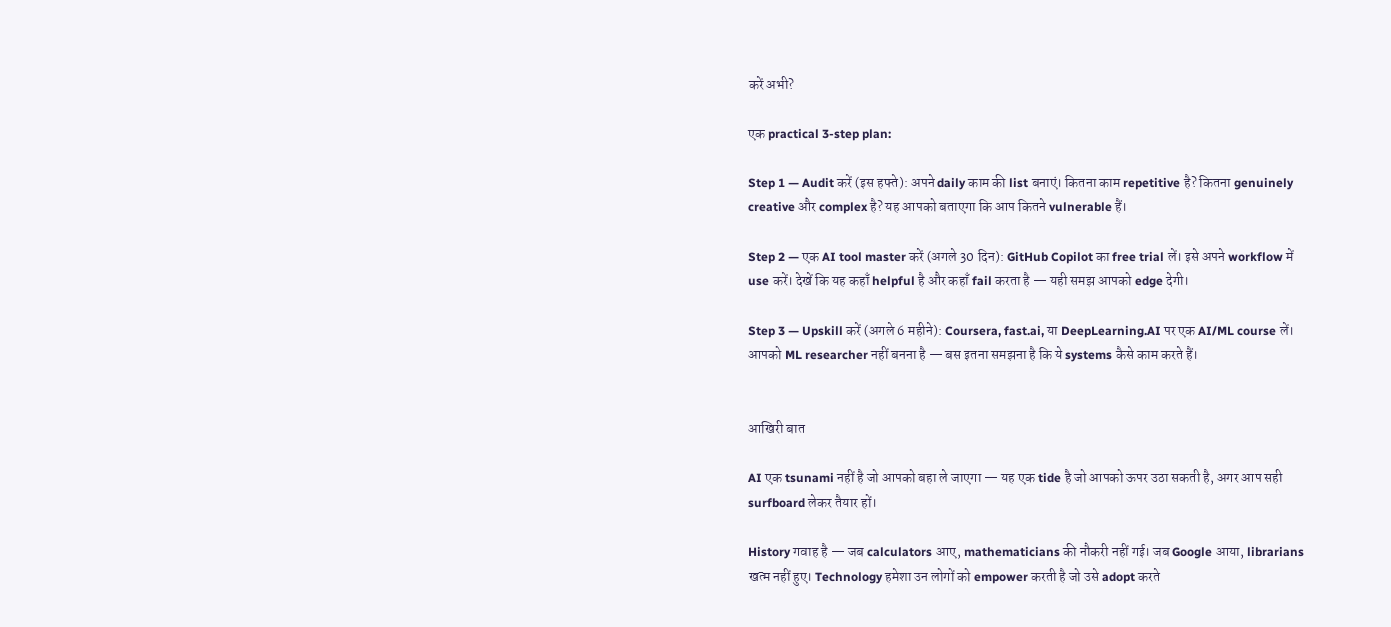करें अभी?

एक practical 3-step plan:

Step 1 — Audit करें (इस हफ्ते): अपने daily काम की list बनाएं। कितना काम repetitive है? कितना genuinely creative और complex है? यह आपको बताएगा कि आप कितने vulnerable हैं।

Step 2 — एक AI tool master करें (अगले 30 दिन): GitHub Copilot का free trial लें। इसे अपने workflow में use करें। देखें कि यह कहाँ helpful है और कहाँ fail करता है — यही समझ आपको edge देगी।

Step 3 — Upskill करें (अगले 6 महीने): Coursera, fast.ai, या DeepLearning.AI पर एक AI/ML course लें। आपको ML researcher नहीं बनना है — बस इतना समझना है कि ये systems कैसे काम करते हैं।


आखिरी बात

AI एक tsunami नहीं है जो आपको बहा ले जाएगा — यह एक tide है जो आपको ऊपर उठा सकती है, अगर आप सही surfboard लेकर तैयार हों।

History गवाह है — जब calculators आए, mathematicians की नौकरी नहीं गई। जब Google आया, librarians खत्म नहीं हुए। Technology हमेशा उन लोगों को empower करती है जो उसे adopt करते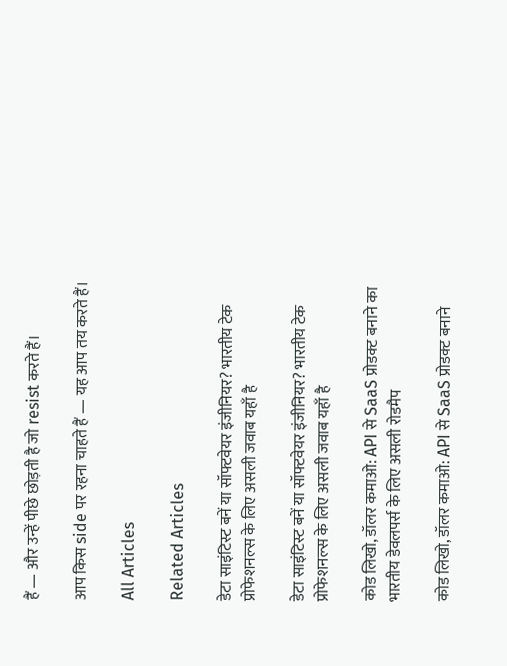हैं — और उन्हें पीछे छोड़ती है जो resist करते हैं।

आप किस side पर रहना चाहते हैं — यह आप तय करते हैं।

All Articles

Related Articles

डेटा साइंटिस्ट बनें या सॉफ्टवेयर इंजीनियर? भारतीय टेक प्रोफेशनल्स के लिए असली जवाब यहाँ है

डेटा साइंटिस्ट बनें या सॉफ्टवेयर इंजीनियर? भारतीय टेक प्रोफेशनल्स के लिए असली जवाब यहाँ है

कोड लिखो, डॉलर कमाओ: API से SaaS प्रोडक्ट बनाने का भारतीय डेवलपर्स के लिए असली रोडमैप

कोड लिखो, डॉलर कमाओ: API से SaaS प्रोडक्ट बनाने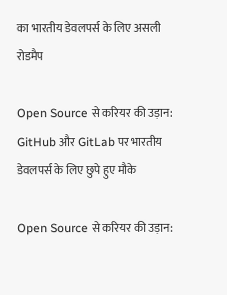का भारतीय डेवलपर्स के लिए असली रोडमैप

Open Source से करियर की उड़ान: GitHub और GitLab पर भारतीय डेवलपर्स के लिए छुपे हुए मौके

Open Source से करियर की उड़ान: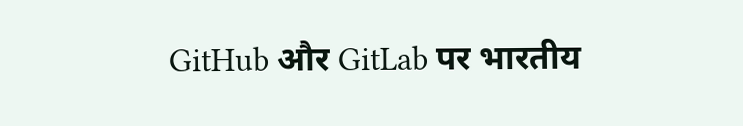GitHub और GitLab पर भारतीय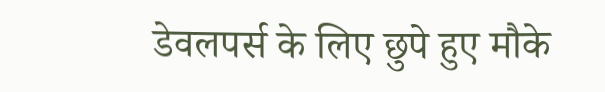डेवलपर्स के लिए छुपे हुए मौके